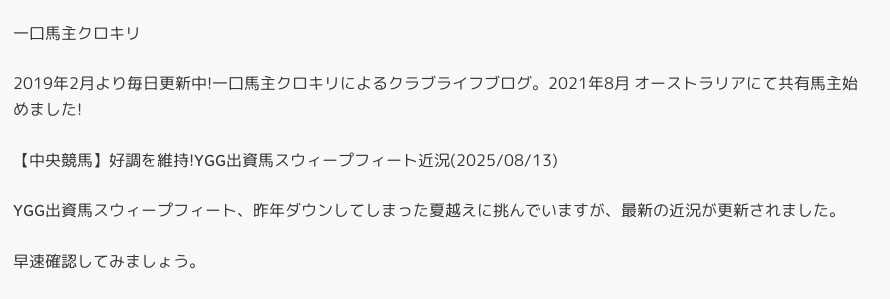一口馬主クロキリ

2019年2月より毎日更新中!一口馬主クロキリによるクラブライフブログ。2021年8月 オーストラリアにて共有馬主始めました!

【中央競馬】好調を維持!YGG出資馬スウィープフィート近況(2025/08/13)

YGG出資馬スウィープフィート、昨年ダウンしてしまった夏越えに挑んでいますが、最新の近況が更新されました。

早速確認してみましょう。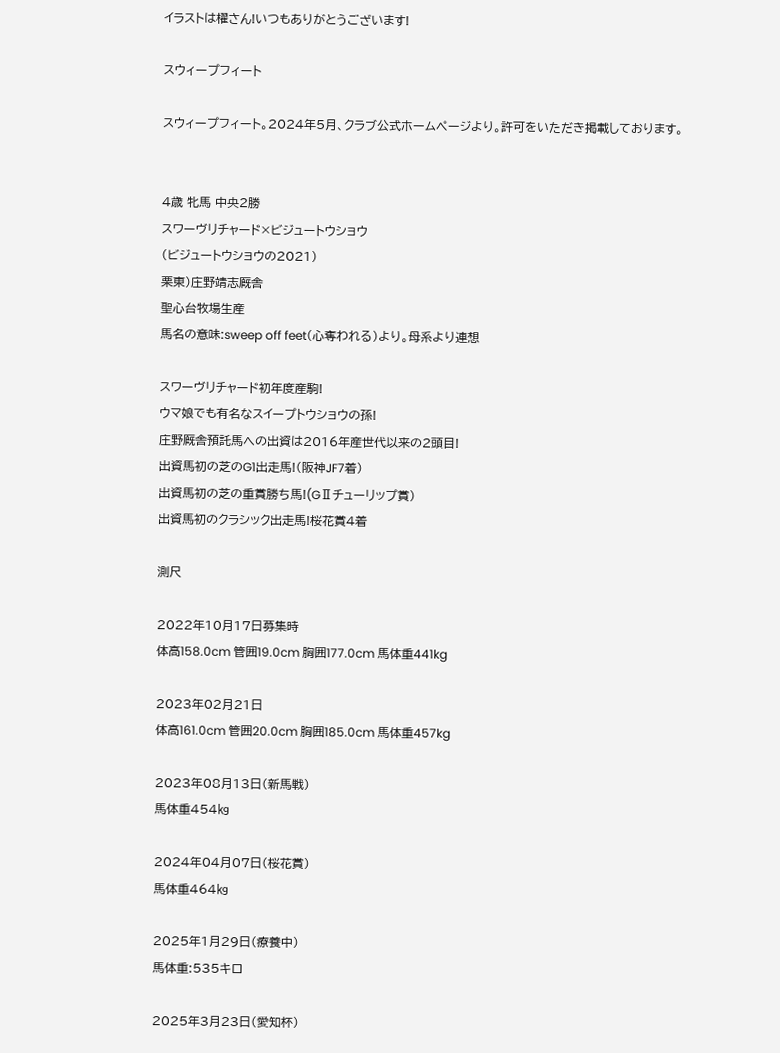イラストは櫂さん!いつもありがとうございます!

スウィープフィート

スウィープフィート。2024年5月、クラブ公式ホームページより。許可をいただき掲載しております。


4歳 牝馬 中央2勝
スワーヴリチャード×ビジュートウショウ
(ビジュートウショウの2021)
栗東)庄野靖志厩舎
聖心台牧場生産
馬名の意味:sweep off feet(心奪われる)より。母系より連想

スワーヴリチャード初年度産駒!
ウマ娘でも有名なスイープトウショウの孫!
庄野厩舎預託馬への出資は2016年産世代以来の2頭目!
出資馬初の芝のG1出走馬!(阪神JF7着)
出資馬初の芝の重賞勝ち馬!(GⅡチューリップ賞)
出資馬初のクラシック出走馬!桜花賞4着

測尺

2022年10月17日募集時
体高158.0cm 管囲19.0cm 胸囲177.0cm 馬体重441kg

2023年02月21日
体高161.0cm 管囲20.0cm 胸囲185.0cm 馬体重457kg

2023年08月13日(新馬戦)
馬体重454㎏

2024年04月07日(桜花賞)
馬体重464㎏

2025年1月29日(療養中)
馬体重:535キロ

2025年3月23日(愛知杯)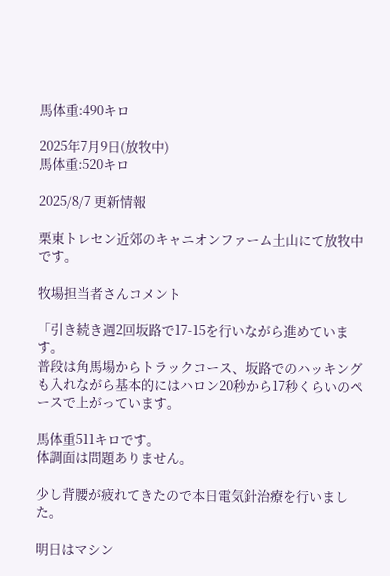馬体重:490キロ

2025年7月9日(放牧中)
馬体重:520キロ

2025/8/7 更新情報

栗東トレセン近郊のキャニオンファーム土山にて放牧中です。

牧場担当者さんコメント

「引き続き週2回坂路で17-15を行いながら進めています。
普段は角馬場からトラックコース、坂路でのハッキングも入れながら基本的にはハロン20秒から17秒くらいのペースで上がっています。

馬体重511キロです。
体調面は問題ありません。

少し背腰が疲れてきたので本日電気針治療を行いました。

明日はマシン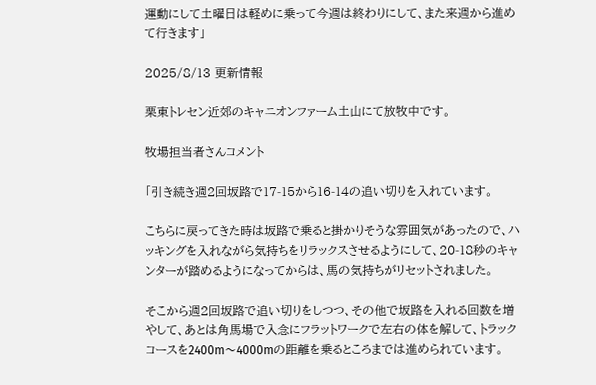運動にして土曜日は軽めに乗って今週は終わりにして、また来週から進めて行きます」

2025/8/13 更新情報

栗東トレセン近郊のキャニオンファーム土山にて放牧中です。

牧場担当者さんコメント

「引き続き週2回坂路で17-15から16-14の追い切りを入れています。

こちらに戻ってきた時は坂路で乗ると掛かりそうな雰囲気があったので、ハッキングを入れながら気持ちをリラックスさせるようにして、20-18秒のキャンターが踏めるようになってからは、馬の気持ちがリセットされました。

そこから週2回坂路で追い切りをしつつ、その他で坂路を入れる回数を増やして、あとは角馬場で入念にフラットワークで左右の体を解して、トラックコースを2400m〜4000mの距離を乗るところまでは進められています。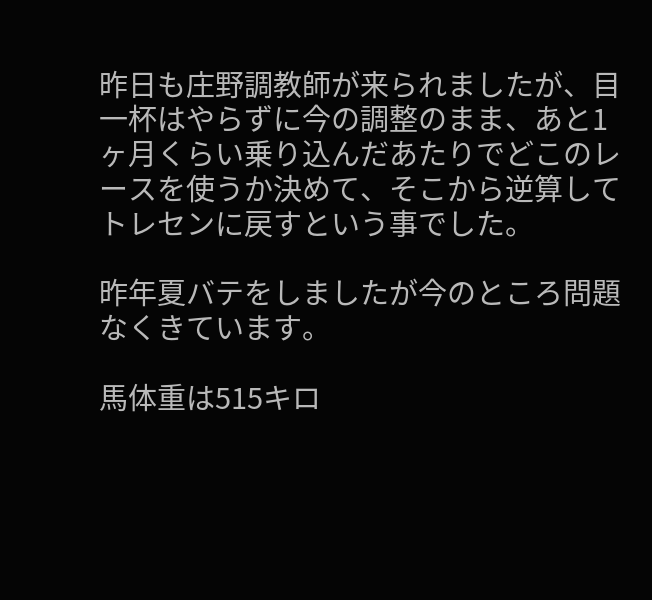昨日も庄野調教師が来られましたが、目一杯はやらずに今の調整のまま、あと1ヶ月くらい乗り込んだあたりでどこのレースを使うか決めて、そこから逆算してトレセンに戻すという事でした。

昨年夏バテをしましたが今のところ問題なくきています。

馬体重は515キロ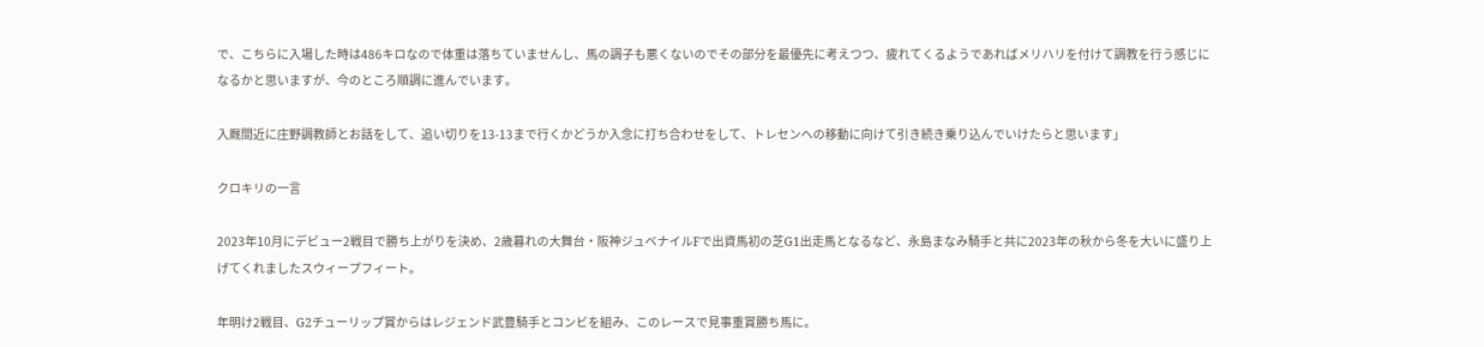で、こちらに入場した時は486キロなので体重は落ちていませんし、馬の調子も悪くないのでその部分を最優先に考えつつ、疲れてくるようであればメリハリを付けて調教を行う感じになるかと思いますが、今のところ順調に進んでいます。

入厩間近に庄野調教師とお話をして、追い切りを13-13まで行くかどうか入念に打ち合わせをして、トレセンへの移動に向けて引き続き乗り込んでいけたらと思います」

クロキリの一言

2023年10月にデビュー2戦目で勝ち上がりを決め、2歳暮れの大舞台・阪神ジュベナイルFで出資馬初の芝G1出走馬となるなど、永島まなみ騎手と共に2023年の秋から冬を大いに盛り上げてくれましたスウィープフィート。

年明け2戦目、G2チューリップ賞からはレジェンド武豊騎手とコンビを組み、このレースで見事重賞勝ち馬に。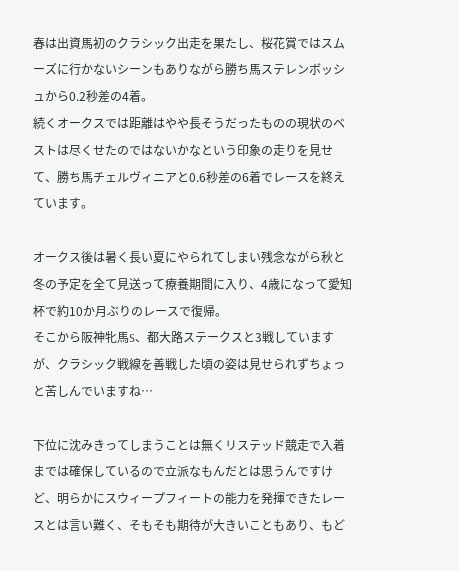春は出資馬初のクラシック出走を果たし、桜花賞ではスムーズに行かないシーンもありながら勝ち馬ステレンボッシュから0.2秒差の4着。
続くオークスでは距離はやや長そうだったものの現状のベストは尽くせたのではないかなという印象の走りを見せて、勝ち馬チェルヴィニアと0.6秒差の6着でレースを終えています。

オークス後は暑く長い夏にやられてしまい残念ながら秋と冬の予定を全て見送って療養期間に入り、4歳になって愛知杯で約10か月ぶりのレースで復帰。
そこから阪神牝馬S、都大路ステークスと3戦していますが、クラシック戦線を善戦した頃の姿は見せられずちょっと苦しんでいますね…

下位に沈みきってしまうことは無くリステッド競走で入着までは確保しているので立派なもんだとは思うんですけど、明らかにスウィープフィートの能力を発揮できたレースとは言い難く、そもそも期待が大きいこともあり、もど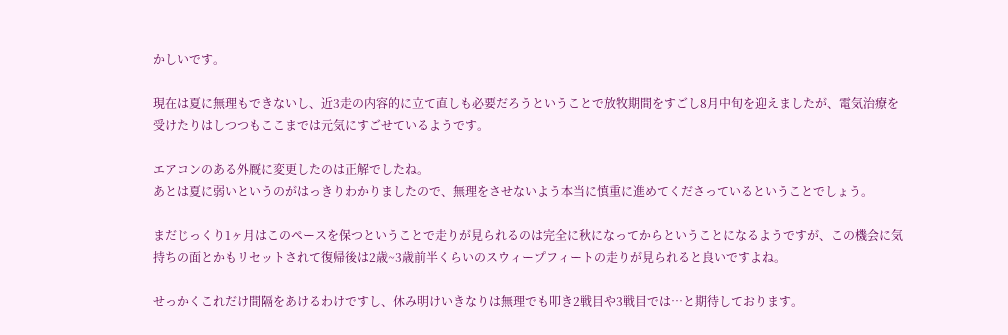かしいです。

現在は夏に無理もできないし、近3走の内容的に立て直しも必要だろうということで放牧期間をすごし8月中旬を迎えましたが、電気治療を受けたりはしつつもここまでは元気にすごせているようです。

エアコンのある外厩に変更したのは正解でしたね。
あとは夏に弱いというのがはっきりわかりましたので、無理をさせないよう本当に慎重に進めてくださっているということでしょう。

まだじっくり1ヶ月はこのペースを保つということで走りが見られるのは完全に秋になってからということになるようですが、この機会に気持ちの面とかもリセットされて復帰後は2歳~3歳前半くらいのスウィープフィートの走りが見られると良いですよね。

せっかくこれだけ間隔をあけるわけですし、休み明けいきなりは無理でも叩き2戦目や3戦目では…と期待しております。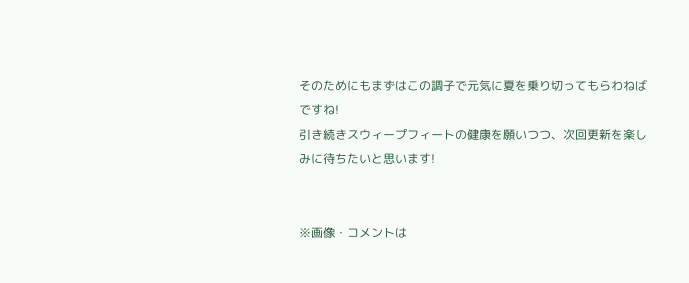そのためにもまずはこの調子で元気に夏を乗り切ってもらわねばですね!
引き続きスウィープフィートの健康を願いつつ、次回更新を楽しみに待ちたいと思います!


※画像・コメントは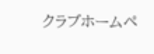クラブホームペ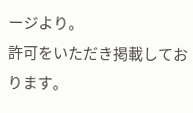ージより。
許可をいただき掲載しております。